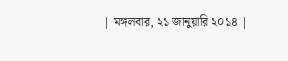| মঙ্গলবার, ২১ জানুয়ারি ২০১৪ |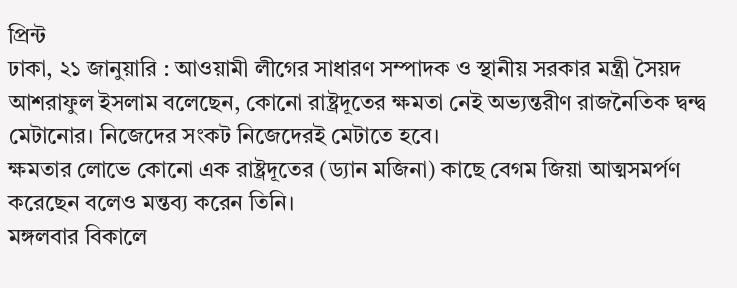প্রিন্ট
ঢাকা, ২১ জানুয়ারি : আওয়ামী লীগের সাধারণ সম্পাদক ও স্থানীয় সরকার মন্ত্রী সৈয়দ আশরাফুল ইসলাম বলেছেন, কোনো রাষ্ট্রদূতের ক্ষমতা নেই অভ্যন্তরীণ রাজনৈতিক দ্বন্দ্ব মেটানোর। নিজেদের সংকট নিজেদেরই মেটাতে হবে।
ক্ষমতার লোভে কোনো এক রাষ্ট্রদূতের (ড্যান মজিনা) কাছে বেগম জিয়া আত্মসমর্পণ করেছেন বলেও মন্তব্য করেন তিনি।
মঙ্গলবার বিকালে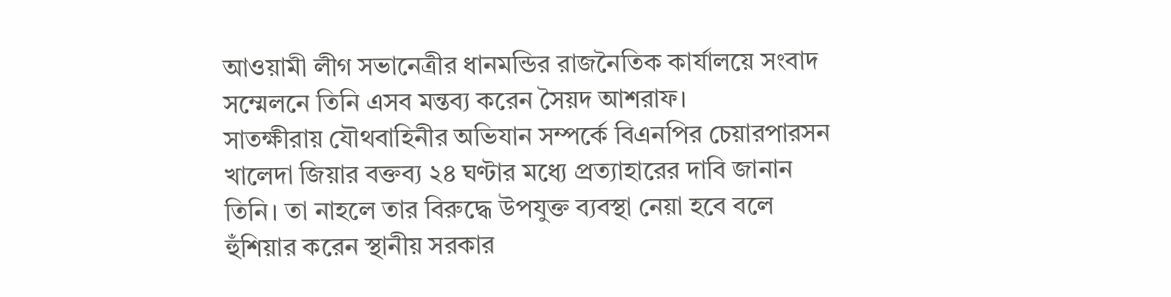আওয়ামী লীগ সভানেত্রীর ধানমন্ডির রাজনৈতিক কার্যালয়ে সংবাদ সম্মেলনে তিনি এসব মন্তব্য করেন সৈয়দ আশরাফ।
সাতক্ষীরায় যৌথবাহিনীর অভিযান সম্পর্কে বিএনপির চেয়ারপারসন খালেদা জিয়ার বক্তব্য ২৪ ঘণ্টার মধ্যে প্রত্যাহারের দাবি জানান তিনি। তা নাহলে তার বিরুদ্ধে উপযুক্ত ব্যবস্থা নেয়া হবে বলে হুঁশিয়ার করেন স্থানীয় সরকার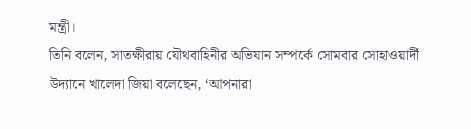মন্ত্রী।
তিনি বলেন, সাতক্ষীরায় যৌথবাহিনীর অভিযান সম্পর্কে সোমবার সোহাওয়ার্দী উদ্যানে খালেদা জিয়া বলেছেন, ‘আপনারা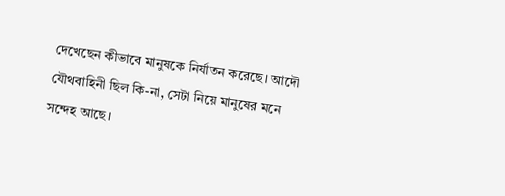দেখেছেন কীভাবে মানুষকে নির্যাতন করেছে। আদৌ যৌথবাহিনী ছিল কি-না, সেটা নিয়ে মানুষের মনে সন্দেহ আছে।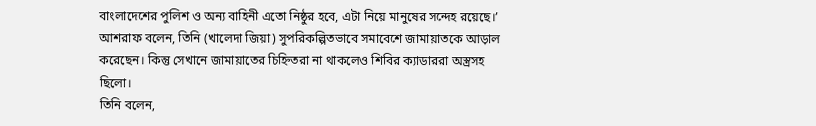বাংলাদেশের পুলিশ ও অন্য বাহিনী এতো নিষ্ঠুর হবে, এটা নিয়ে মানুষের সন্দেহ রয়েছে।’
আশরাফ বলেন, তিনি (খালেদা জিয়া) সুপরিকল্পিতভাবে সমাবেশে জামায়াতকে আড়াল করেছেন। কিন্তু সেখানে জামায়াতের চিহ্নিতরা না থাকলেও শিবির ক্যাডাররা অস্ত্রসহ ছিলো।
তিনি বলেন,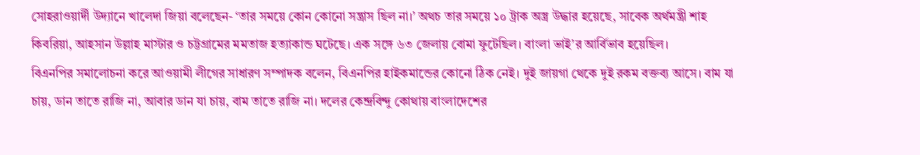সোহরাওয়ার্দী উদ্যানে খালেদা জিয়া বলেছেন- ‘তার সময়ে কোন কোনো সন্ত্রাস ছিল না।’ অথচ তার সময়ে ১০ ট্রাক অস্ত্র উদ্ধার হয়েছে, সাবেক অর্থমন্ত্রী শাহ কিবরিয়া, আহসান উল্লাহ মাস্টার ও চট্টগ্রামের মমতাজ হত্যাকান্ড ঘটেছে। এক সঙ্গে ৬৩ জেলায় বোমা ফুটেছিল। বাংলা ভাই’র আর্বিভাব হয়েছিল।
বিএনপির সমালোচনা করে আওয়ামী লীগের সাধারণ সম্পাদক বলেন, বিএনপির হাইকমান্ডের কোনো ঠিক নেই। দুই জায়গা থেকে দুই রকম বক্তব্য আসে। বাম যা চায়, ডান তাতে রাজি না, আবার ডান যা চায়, বাম তাতে রাজি না। দলের কেন্দ্রবিন্দু কোথায় বাংলাদেশের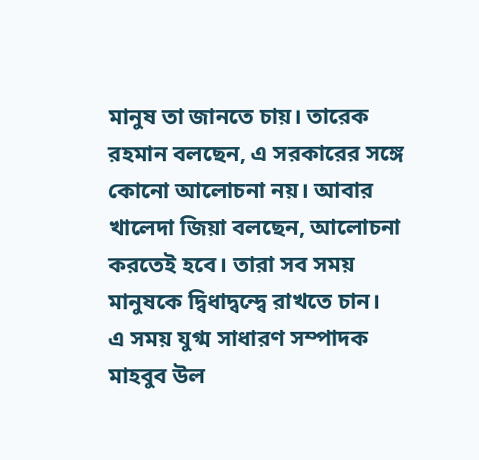মানুষ তা জানতে চায়। তারেক রহমান বলছেন, এ সরকারের সঙ্গে কোনো আলোচনা নয়। আবার খালেদা জিয়া বলছেন, আলোচনা করতেই হবে। তারা সব সময় মানুষকে দ্বিধাদ্বন্দ্বে রাখতে চান।
এ সময় যুগ্ম সাধারণ সম্পাদক মাহবুব উল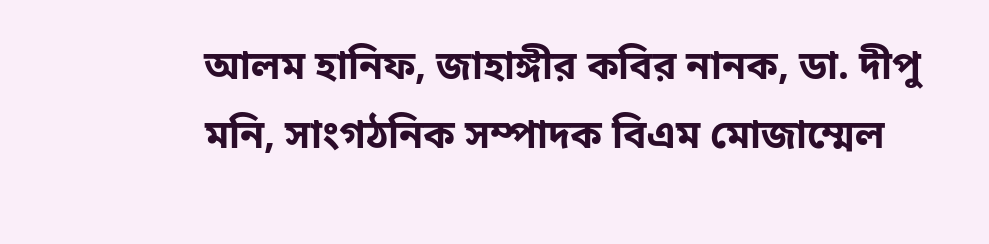আলম হানিফ, জাহাঙ্গীর কবির নানক, ডা. দীপু মনি, সাংগঠনিক সম্পাদক বিএম মোজাম্মেল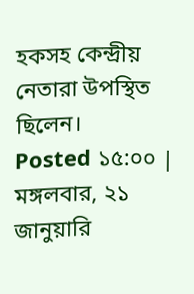হকসহ কেন্দ্রীয় নেতারা উপস্থিত ছিলেন।
Posted ১৫:০০ | মঙ্গলবার, ২১ জানুয়ারি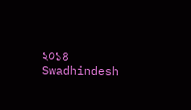২০১৪
Swadhindesh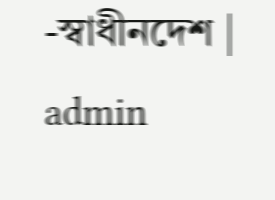-স্বাধীনদেশ | admin